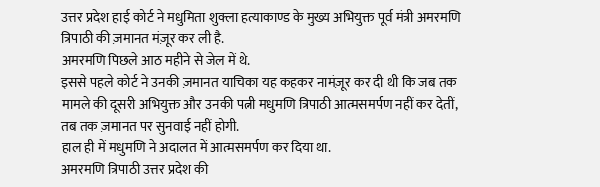उत्तर प्रदेश हाई कोर्ट ने मधुमिता शुक्ला हत्याकाण्ड के मुख्य अभियुक्त पूर्व मंत्री अमरमणि त्रिपाठी की ज़मानत मंज़ूर कर ली है.
अमरमणि पिछले आठ महीने से जेल में थे.
इससे पहले कोर्ट ने उनकी ज़मानत याचिका यह कहकर नामंज़ूर कर दी थी कि जब तक मामले की दूसरी अभियुक्त और उनकी पत्नी मधुमणि त्रिपाठी आत्मसमर्पण नहीं कर देतीं, तब तक ज़मानत पर सुनवाई नहीं होगी.
हाल ही में मधुमणि ने अदालत में आत्मसमर्पण कर दिया था.
अमरमणि त्रिपाठी उत्तर प्रदेश की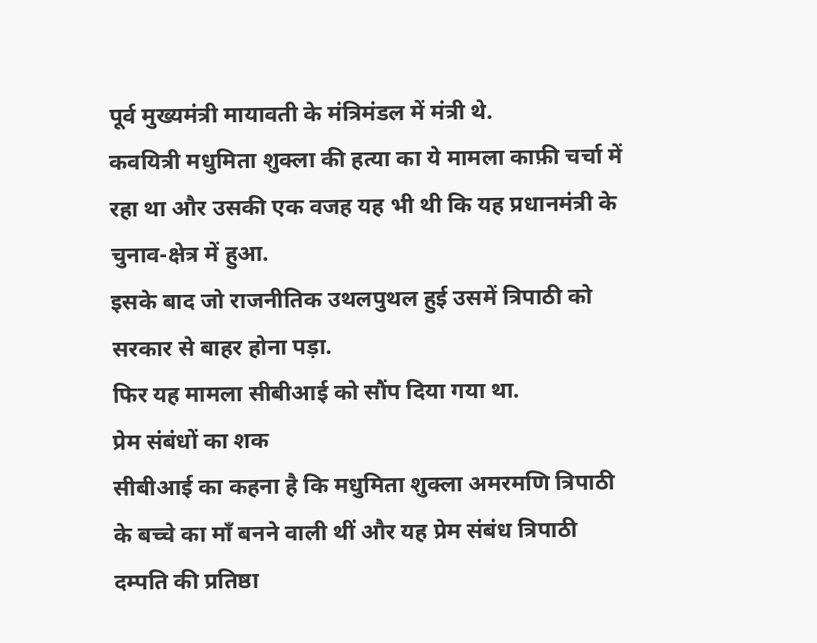पूर्व मुख्यमंत्री मायावती के मंत्रिमंडल में मंत्री थे.
कवयित्री मधुमिता शुक्ला की हत्या का ये मामला काफ़ी चर्चा में रहा था और उसकी एक वजह यह भी थी कि यह प्रधानमंत्री के चुनाव-क्षेत्र में हुआ.
इसके बाद जो राजनीतिक उथलपुथल हुई उसमें त्रिपाठी को सरकार से बाहर होना पड़ा.
फिर यह मामला सीबीआई को सौंप दिया गया था.
प्रेम संबंधों का शक
सीबीआई का कहना है कि मधुमिता शुक्ला अमरमणि त्रिपाठी के बच्चे का माँ बनने वाली थीं और यह प्रेम संबंध त्रिपाठी दम्पति की प्रतिष्ठा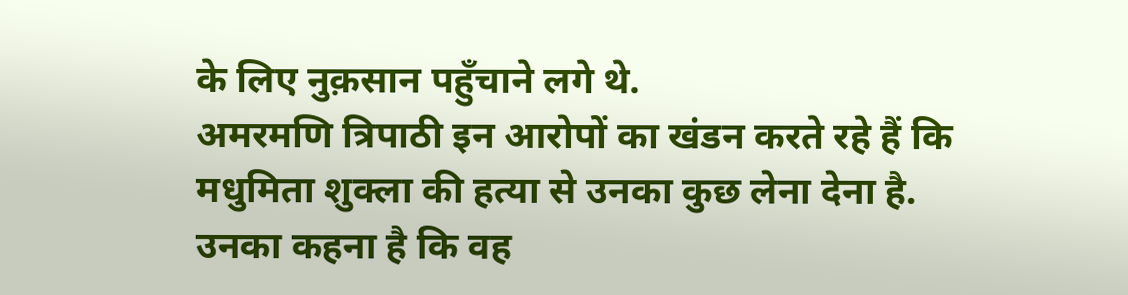के लिए नुक़सान पहुँचाने लगे थे.
अमरमणि त्रिपाठी इन आरोपों का खंडन करते रहे हैं कि मधुमिता शुक्ला की हत्या से उनका कुछ लेना देना है.
उनका कहना है कि वह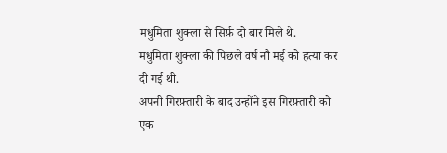मधुमिता शुक्ला से सिर्फ़ दो बार मिले थे.
मधुमिता शुक्ला की पिछले वर्ष नौ मई को हत्या कर दी गई थी.
अपनी गिरफ़्तारी के बाद उन्होंने इस गिरफ़्तारी को एक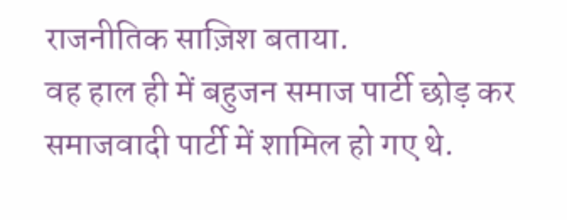राजनीतिक साज़िश बताया.
वह हाल ही में बहुजन समाज पार्टी छोड़ कर समाजवादी पार्टी में शामिल हो गए थे.